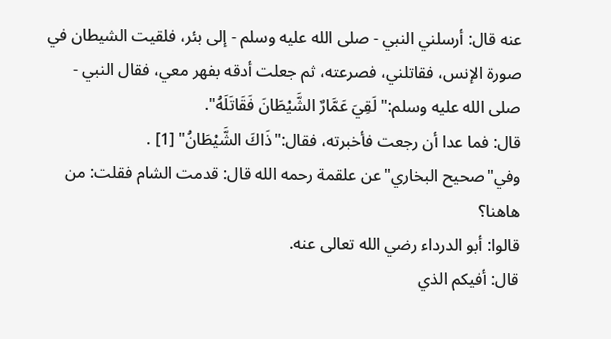عنه قال: أرسلني النبي - صلى الله عليه وسلم - إلى بئر، فلقيت الشيطان في صورة الإنس، فقاتلني، فصرعته، ثم جعلت أدقه بفهر معي، فقال النبي - صلى الله عليه وسلم:"لَقِيَ عَمَّارٌ الشَّيْطَانَ فَقَاتَلَهُ".
قال: فما عدا أن رجعت فأخبرته، فقال:"ذَاكَ الشَّيْطَانُ" [1] .
وفي"صحيح البخاري"عن علقمة رحمه الله قال: قدمت الشام فقلت: من هاهنا؟
قالوا: أبو الدرداء رضي الله تعالى عنه.
قال: أفيكم الذي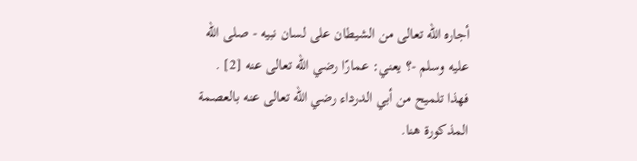أجاره الله تعالى من الشيطان على لسان نبيه - صلى الله عليه وسلم -؟ يعني: عمارًا رضي الله تعالى عنه [2] .
فهذا تلميح من أبي الدرداء رضي الله تعالى عنه بالعصمة المذكورة هنا.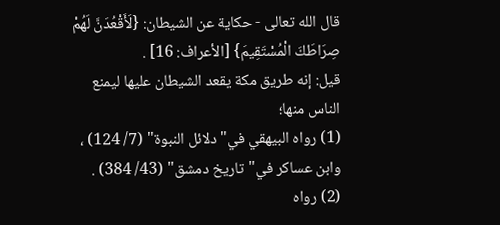قال الله تعالى - حكاية عن الشيطان: {لَأَقْعُدَنَّ لَهُمْ صِرَاطَكَ الْمُسْتَقِيمَ} [الأعراف: 16] .
قيل: إنه طريق مكة يقعد الشيطان عليها ليمنع الناس منها؛
(1) رواه البيهقي في"دلائل النبوة" (7/ 124) ، وابن عساكر في"تاريخ دمشق" (43/ 384) .
(2) رواه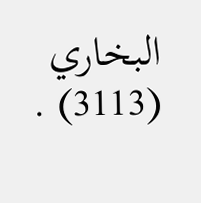البخاري (3113) .